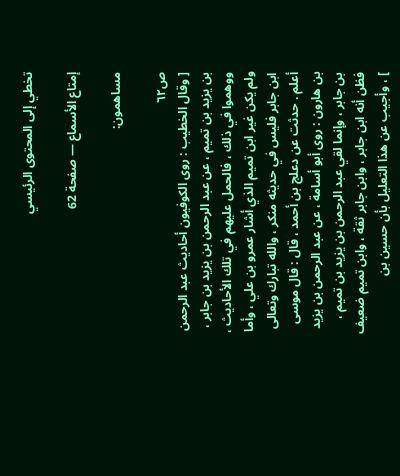تخطي إلى المحتوى الرئيسي

إمتاع الأسماع — صفحة 62

مساهمون:

ص٦٢
[ وقال الخطيب : روى الكوفيون أحاديث عبد الرحمن بن يزيد بن تميم ، عن عبد الرحمن بن يزيد بن جابر ، ووهموا في ذلك ، فالحمل عليهم في تلك الأحاديث ، ولم يكن غير ابن تميم الذي أشار عمرو بن علي ، وأما ابن جابر فليس في حديثه منكر ، والله تبارك وتعالى أعلم . حدثت عن دعلج بن أحمد ، قال : قال موسى بن هارون : روى أبو أسامة ، عن عبد الرحمن بن يزيد بن جابر ، وإنما لقي عبد الرحمن بن يزيد بن تميم ، فظن أنه ابن جابر ، وابن جابر ثقة ، وابن تميم ضعيف ] ، وأجيب عن هذا التعليل بأن حسين بن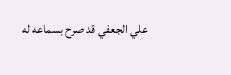علي الجعفي قد صرح بسماعه له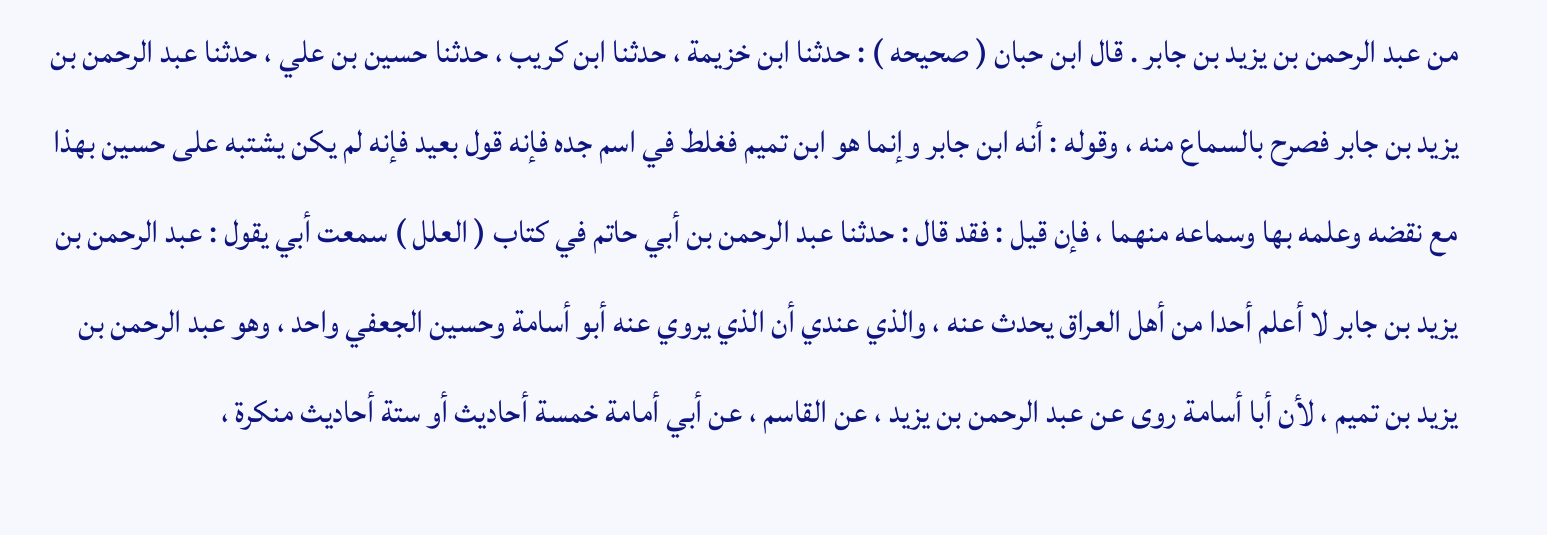من عبد الرحمن بن يزيد بن جابر . قال ابن حبان ( صحيحه ) : حدثنا ابن خزيمة ، حدثنا ابن كريب ، حدثنا حسين بن علي ، حدثنا عبد الرحمن بن يزيد بن جابر فصرح بالسماع منه ، وقوله : أنه ابن جابر وإنما هو ابن تميم فغلط في اسم جده فإنه قول بعيد فإنه لم يكن يشتبه على حسين بهذا مع نقضه وعلمه بها وسماعه منهما ، فإن قيل : فقد قال : حدثنا عبد الرحمن بن أبي حاتم في كتاب ( العلل ) سمعت أبي يقول : عبد الرحمن بن يزيد بن جابر لا أعلم أحدا من أهل العراق يحدث عنه ، والذي عندي أن الذي يروي عنه أبو أسامة وحسين الجعفي واحد ، وهو عبد الرحمن بن يزيد بن تميم ، لأن أبا أسامة روى عن عبد الرحمن بن يزيد ، عن القاسم ، عن أبي أمامة خمسة أحاديث أو ستة أحاديث منكرة ،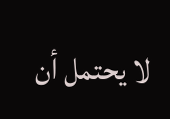لا يحتمل أن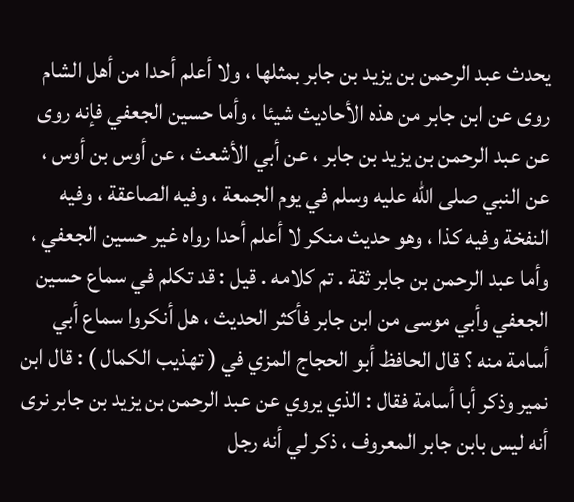يحدث عبد الرحمن بن يزيد بن جابر بمثلها ، ولا أعلم أحدا من أهل الشام روى عن ابن جابر من هذه الأحاديث شيئا ، وأما حسين الجعفي فإنه روى عن عبد الرحمن بن يزيد بن جابر ، عن أبي الأشعث ، عن أوس بن أوس ، عن النبي صلى الله عليه وسلم في يوم الجمعة ، وفيه الصاعقة ، وفيه النفخة وفيه كذا ، وهو حديث منكر لا أعلم أحدا رواه غير حسين الجعفي ، وأما عبد الرحمن بن جابر ثقة . تم كلامه . قيل : قد تكلم في سماع حسين الجعفي وأبي موسى من ابن جابر فأكثر الحديث ، هل أنكروا سماع أبي أسامة منه ؟ قال الحافظ أبو الحجاج المزي في ( تهذيب الكمال ) : قال ابن نمير وذكر أبا أسامة فقال : الذي يروي عن عبد الرحمن بن يزيد بن جابر نرى أنه ليس بابن جابر المعروف ، ذكر لي أنه رجل